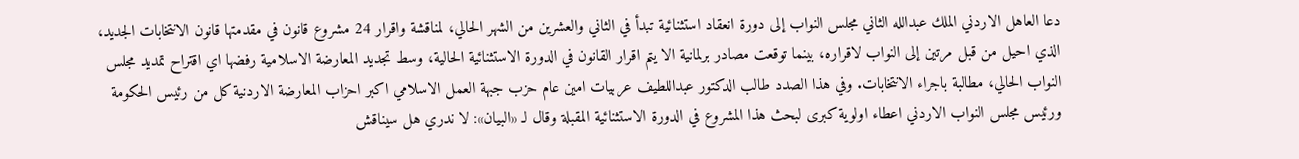دعا العاهل الاردني الملك عبدالله الثاني مجلس النواب إلى دورة انعقاد استثنائية تبدأ في الثاني والعشرين من الشهر الحالي، لمناقشة واقرار 24 مشروع قانون في مقدمتها قانون الانتخابات الجديد، الذي احيل من قبل مرتين إلى النواب لاقراره، بينما توقعت مصادر برلمانية الا يتم اقرار القانون في الدورة الاستثنائية الحالية، وسط تجديد المعارضة الاسلامية رفضها اي اقتراح تمديد مجلس النواب الحالي، مطالبة باجراء الانتخابات. وفي هذا الصدد طالب الدكتور عبداللطيف عربيات امين عام حزب جبهة العمل الاسلامي اكبر احزاب المعارضة الاردنية كل من رئيس الحكومة ورئيس مجلس النواب الاردني اعطاء اولوية كبرى لبحث هذا المشروع في الدورة الاستثنائية المقبلة وقال لـ «البيان»: لا ندري هل سيناقش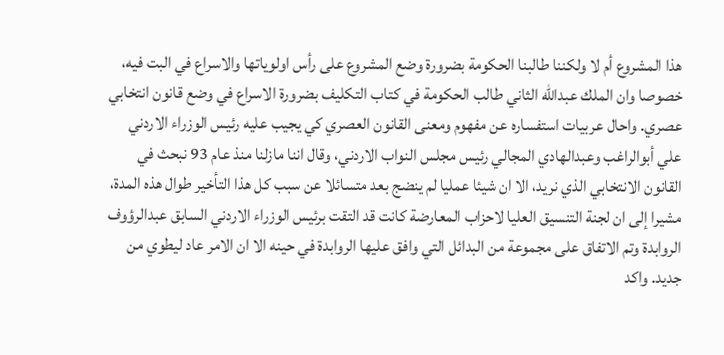هذا المشروع أم لا ولكننا طالبنا الحكومة بضرورة وضع المشروع على رأس اولوياتها والاسراع في البت فيه، خصوصا وان الملك عبدالله الثاني طالب الحكومة في كتاب التكليف بضرورة الاسراع في وضع قانون انتخابي عصري. واحال عربيات استفساره عن مفهوم ومعنى القانون العصري كي يجيب عليه رئيس الوزراء الاردني علي أبوالراغب وعبدالهادي المجالي رئيس مجلس النواب الاردني، وقال اننا مازلنا منذ عام 93 نبحث في القانون الانتخابي الذي نريد، الا ان شيئا عمليا لم ينضج بعد متسائلا عن سبب كل هذا التأخير طوال هذه المدة، مشيرا إلى ان لجنة التنسيق العليا لاحزاب المعارضة كانت قد التقت برئيس الوزراء الاردني السابق عبدالرؤوف الروابدة وتم الاتفاق على مجموعة من البدائل التي وافق عليها الروابدة في حينه الا ان الامر عاد ليطوي من جديد. واكد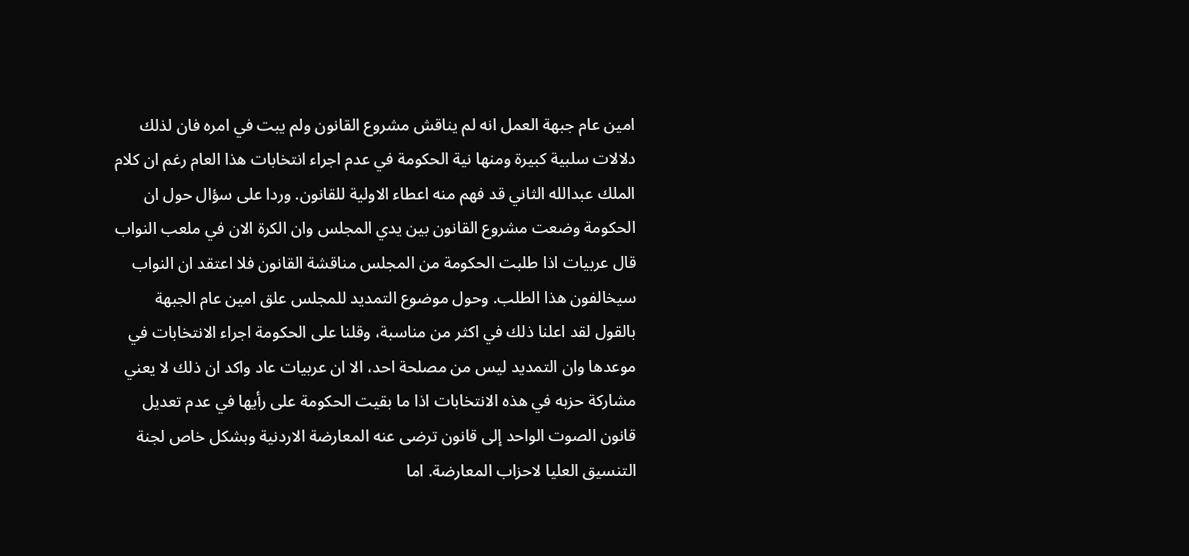امين عام جبهة العمل انه لم يناقش مشروع القانون ولم يبت في امره فان لذلك دلالات سلبية كبيرة ومنها نية الحكومة في عدم اجراء انتخابات هذا العام رغم ان كلام الملك عبدالله الثاني قد فهم منه اعطاء الاولية للقانون. وردا على سؤال حول ان الحكومة وضعت مشروع القانون بين يدي المجلس وان الكرة الان في ملعب النواب قال عربيات اذا طلبت الحكومة من المجلس مناقشة القانون فلا اعتقد ان النواب سيخالفون هذا الطلب. وحول موضوع التمديد للمجلس علق امين عام الجبهة بالقول لقد اعلنا ذلك في اكثر من مناسبة، وقلنا على الحكومة اجراء الانتخابات في موعدها وان التمديد ليس من مصلحة احد، الا ان عربيات عاد واكد ان ذلك لا يعني مشاركة حزبه في هذه الانتخابات اذا ما بقيت الحكومة على رأيها في عدم تعديل قانون الصوت الواحد إلى قانون ترضى عنه المعارضة الاردنية وبشكل خاص لجنة التنسيق العليا لاحزاب المعارضة. اما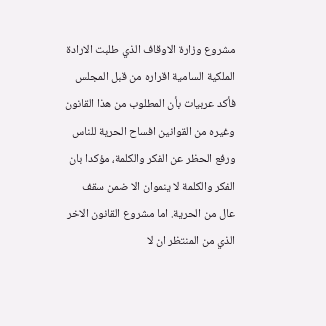مشروع وزارة الاوقاف الذي طلبت الارادة الملكية السامية اقراره من قبل المجلس فأكد عربيات بأن المطلوب من هذا القانون وغيره من القوانين افساح الحرية للناس ورفع الحظر عن الفكر والكلمة، مؤكدا بان الفكر والكلمة لا ينموان الا ضمن سقف عال من الحرية. اما مشروع القانون الاخر الذي من المنتظر ان لا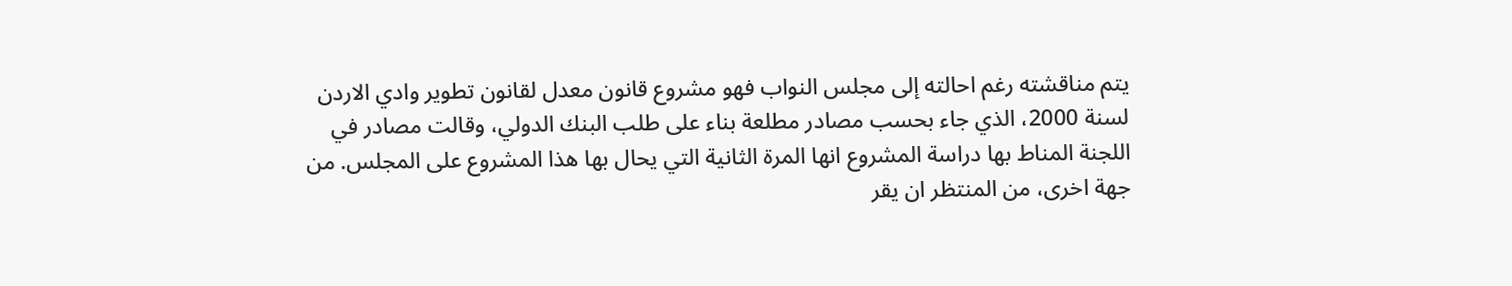يتم مناقشته رغم احالته إلى مجلس النواب فهو مشروع قانون معدل لقانون تطوير وادي الاردن لسنة 2000، الذي جاء بحسب مصادر مطلعة بناء على طلب البنك الدولي، وقالت مصادر في اللجنة المناط بها دراسة المشروع انها المرة الثانية التي يحال بها هذا المشروع على المجلس. من جهة اخرى، من المنتظر ان يقر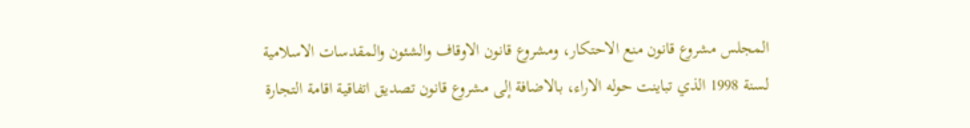المجلس مشروع قانون منع الاحتكار، ومشروع قانون الاوقاف والشئون والمقدسات الاسلامية لسنة 1998 الذي تباينت حوله الاراء، بالاضافة إلى مشروع قانون تصديق اتفاقية اقامة التجارة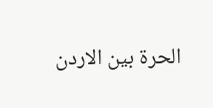الحرة بين الاردن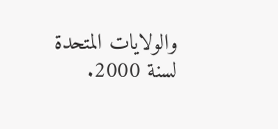والولايات المتحدة لسنة 2000.